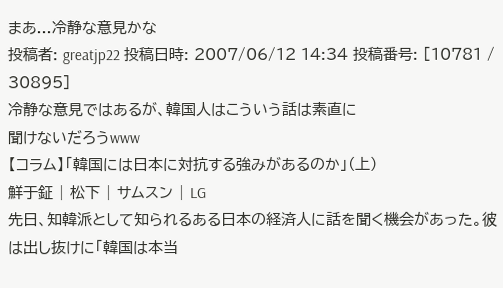まあ...冷静な意見かな
投稿者: greatjp22 投稿日時: 2007/06/12 14:34 投稿番号: [10781 / 30895]
冷静な意見ではあるが、韓国人はこういう話は素直に
聞けないだろうwww
【コラム】「韓国には日本に対抗する強みがあるのか」(上)
鮮于鉦 | 松下 | サムスン | LG
先日、知韓派として知られるある日本の経済人に話を聞く機会があった。彼は出し抜けに「韓国は本当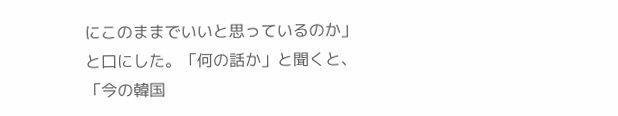にこのままでいいと思っているのか」と口にした。「何の話か」と聞くと、「今の韓国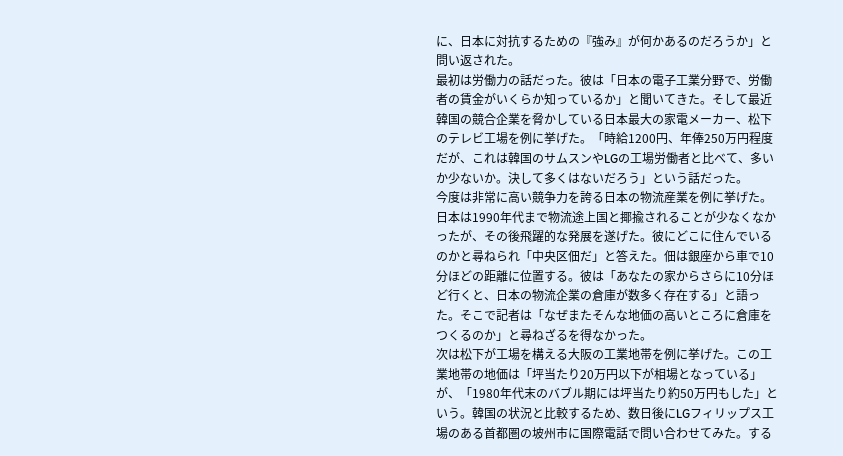に、日本に対抗するための『強み』が何かあるのだろうか」と問い返された。
最初は労働力の話だった。彼は「日本の電子工業分野で、労働者の賃金がいくらか知っているか」と聞いてきた。そして最近韓国の競合企業を脅かしている日本最大の家電メーカー、松下のテレビ工場を例に挙げた。「時給1200円、年俸250万円程度だが、これは韓国のサムスンやLGの工場労働者と比べて、多いか少ないか。決して多くはないだろう」という話だった。
今度は非常に高い競争力を誇る日本の物流産業を例に挙げた。日本は1990年代まで物流途上国と揶揄されることが少なくなかったが、その後飛躍的な発展を遂げた。彼にどこに住んでいるのかと尋ねられ「中央区佃だ」と答えた。佃は銀座から車で10分ほどの距離に位置する。彼は「あなたの家からさらに10分ほど行くと、日本の物流企業の倉庫が数多く存在する」と語った。そこで記者は「なぜまたそんな地価の高いところに倉庫をつくるのか」と尋ねざるを得なかった。
次は松下が工場を構える大阪の工業地帯を例に挙げた。この工業地帯の地価は「坪当たり20万円以下が相場となっている」が、「1980年代末のバブル期には坪当たり約50万円もした」という。韓国の状況と比較するため、数日後にLGフィリップス工場のある首都圏の坡州市に国際電話で問い合わせてみた。する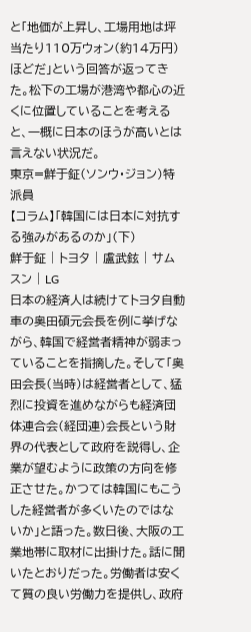と「地価が上昇し、工場用地は坪当たり110万ウォン(約14万円)ほどだ」という回答が返ってきた。松下の工場が港湾や都心の近くに位置していることを考えると、一概に日本のほうが高いとは言えない状況だ。
東京=鮮于鉦(ソンウ・ジョン)特派員
【コラム】「韓国には日本に対抗する強みがあるのか」(下)
鮮于鉦 | トヨタ | 盧武鉉 | サムスン | LG
日本の経済人は続けてトヨタ自動車の奥田碩元会長を例に挙げながら、韓国で経営者精神が弱まっていることを指摘した。そして「奥田会長(当時)は経営者として、猛烈に投資を進めながらも経済団体連合会(経団連)会長という財界の代表として政府を説得し、企業が望むように政策の方向を修正させた。かつては韓国にもこうした経営者が多くいたのではないか」と語った。数日後、大阪の工業地帯に取材に出掛けた。話に聞いたとおりだった。労働者は安くて質の良い労働力を提供し、政府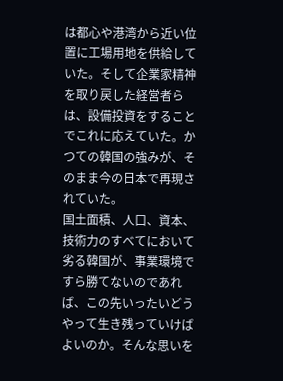は都心や港湾から近い位置に工場用地を供給していた。そして企業家精神を取り戻した経営者らは、設備投資をすることでこれに応えていた。かつての韓国の強みが、そのまま今の日本で再現されていた。
国土面積、人口、資本、技術力のすべてにおいて劣る韓国が、事業環境ですら勝てないのであれば、この先いったいどうやって生き残っていけばよいのか。そんな思いを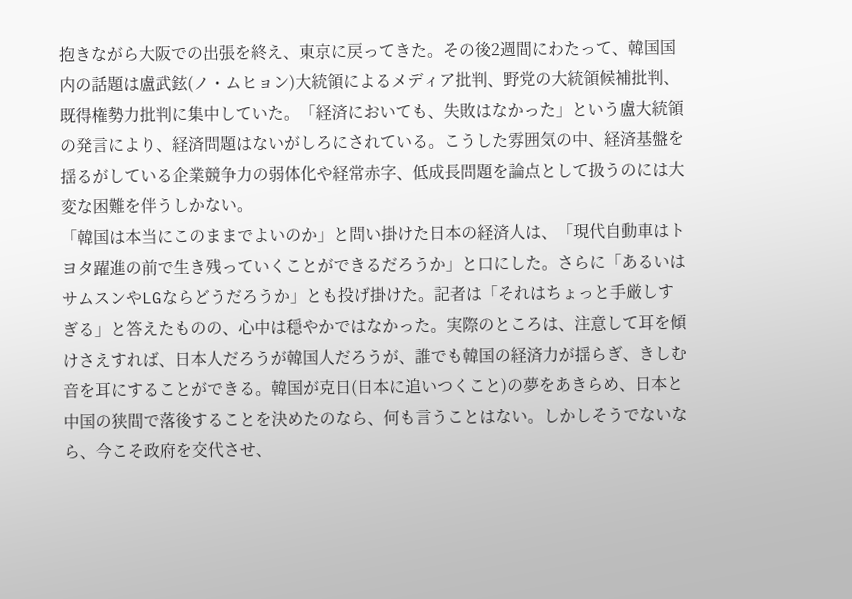抱きながら大阪での出張を終え、東京に戻ってきた。その後2週間にわたって、韓国国内の話題は盧武鉉(ノ・ムヒョン)大統領によるメディア批判、野党の大統領候補批判、既得権勢力批判に集中していた。「経済においても、失敗はなかった」という盧大統領の発言により、経済問題はないがしろにされている。こうした雰囲気の中、経済基盤を揺るがしている企業競争力の弱体化や経常赤字、低成長問題を論点として扱うのには大変な困難を伴うしかない。
「韓国は本当にこのままでよいのか」と問い掛けた日本の経済人は、「現代自動車はトヨタ躍進の前で生き残っていくことができるだろうか」と口にした。さらに「あるいはサムスンやLGならどうだろうか」とも投げ掛けた。記者は「それはちょっと手厳しすぎる」と答えたものの、心中は穏やかではなかった。実際のところは、注意して耳を傾けさえすれば、日本人だろうが韓国人だろうが、誰でも韓国の経済力が揺らぎ、きしむ音を耳にすることができる。韓国が克日(日本に追いつくこと)の夢をあきらめ、日本と中国の狭間で落後することを決めたのなら、何も言うことはない。しかしそうでないなら、今こそ政府を交代させ、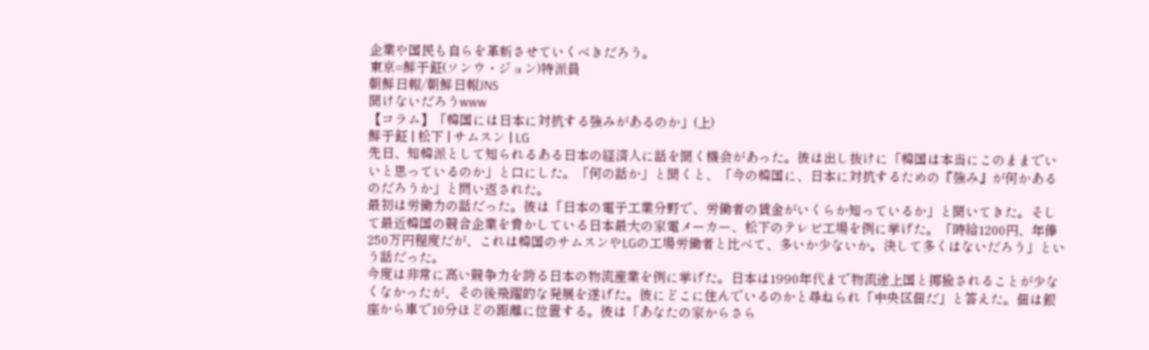企業や国民も自らを革新させていくべきだろう。
東京=鮮于鉦(ソンウ・ジョン)特派員
朝鮮日報/朝鮮日報JNS
聞けないだろうwww
【コラム】「韓国には日本に対抗する強みがあるのか」(上)
鮮于鉦 | 松下 | サムスン | LG
先日、知韓派として知られるある日本の経済人に話を聞く機会があった。彼は出し抜けに「韓国は本当にこのままでいいと思っているのか」と口にした。「何の話か」と聞くと、「今の韓国に、日本に対抗するための『強み』が何かあるのだろうか」と問い返された。
最初は労働力の話だった。彼は「日本の電子工業分野で、労働者の賃金がいくらか知っているか」と聞いてきた。そして最近韓国の競合企業を脅かしている日本最大の家電メーカー、松下のテレビ工場を例に挙げた。「時給1200円、年俸250万円程度だが、これは韓国のサムスンやLGの工場労働者と比べて、多いか少ないか。決して多くはないだろう」という話だった。
今度は非常に高い競争力を誇る日本の物流産業を例に挙げた。日本は1990年代まで物流途上国と揶揄されることが少なくなかったが、その後飛躍的な発展を遂げた。彼にどこに住んでいるのかと尋ねられ「中央区佃だ」と答えた。佃は銀座から車で10分ほどの距離に位置する。彼は「あなたの家からさら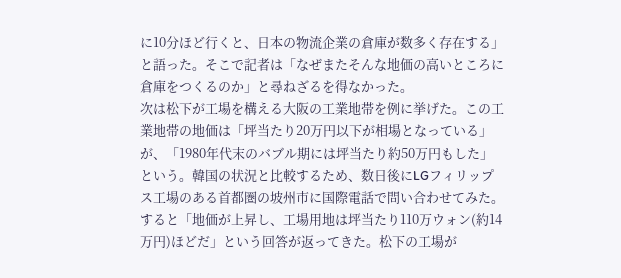に10分ほど行くと、日本の物流企業の倉庫が数多く存在する」と語った。そこで記者は「なぜまたそんな地価の高いところに倉庫をつくるのか」と尋ねざるを得なかった。
次は松下が工場を構える大阪の工業地帯を例に挙げた。この工業地帯の地価は「坪当たり20万円以下が相場となっている」が、「1980年代末のバブル期には坪当たり約50万円もした」という。韓国の状況と比較するため、数日後にLGフィリップス工場のある首都圏の坡州市に国際電話で問い合わせてみた。すると「地価が上昇し、工場用地は坪当たり110万ウォン(約14万円)ほどだ」という回答が返ってきた。松下の工場が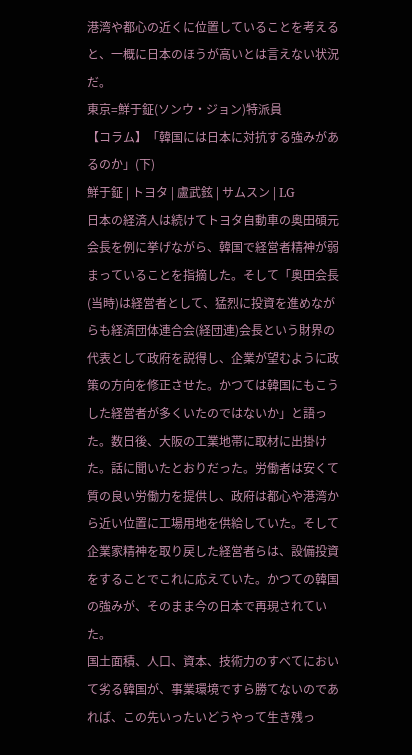港湾や都心の近くに位置していることを考えると、一概に日本のほうが高いとは言えない状況だ。
東京=鮮于鉦(ソンウ・ジョン)特派員
【コラム】「韓国には日本に対抗する強みがあるのか」(下)
鮮于鉦 | トヨタ | 盧武鉉 | サムスン | LG
日本の経済人は続けてトヨタ自動車の奥田碩元会長を例に挙げながら、韓国で経営者精神が弱まっていることを指摘した。そして「奥田会長(当時)は経営者として、猛烈に投資を進めながらも経済団体連合会(経団連)会長という財界の代表として政府を説得し、企業が望むように政策の方向を修正させた。かつては韓国にもこうした経営者が多くいたのではないか」と語った。数日後、大阪の工業地帯に取材に出掛けた。話に聞いたとおりだった。労働者は安くて質の良い労働力を提供し、政府は都心や港湾から近い位置に工場用地を供給していた。そして企業家精神を取り戻した経営者らは、設備投資をすることでこれに応えていた。かつての韓国の強みが、そのまま今の日本で再現されていた。
国土面積、人口、資本、技術力のすべてにおいて劣る韓国が、事業環境ですら勝てないのであれば、この先いったいどうやって生き残っ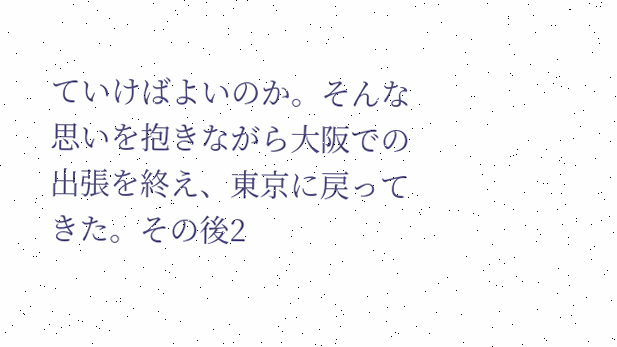ていけばよいのか。そんな思いを抱きながら大阪での出張を終え、東京に戻ってきた。その後2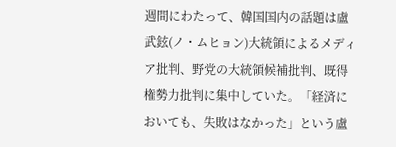週間にわたって、韓国国内の話題は盧武鉉(ノ・ムヒョン)大統領によるメディア批判、野党の大統領候補批判、既得権勢力批判に集中していた。「経済においても、失敗はなかった」という盧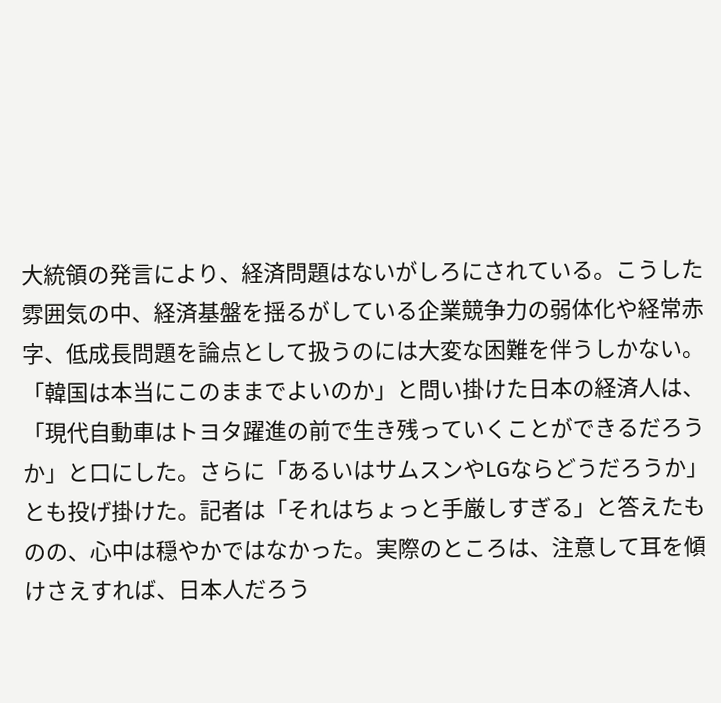大統領の発言により、経済問題はないがしろにされている。こうした雰囲気の中、経済基盤を揺るがしている企業競争力の弱体化や経常赤字、低成長問題を論点として扱うのには大変な困難を伴うしかない。
「韓国は本当にこのままでよいのか」と問い掛けた日本の経済人は、「現代自動車はトヨタ躍進の前で生き残っていくことができるだろうか」と口にした。さらに「あるいはサムスンやLGならどうだろうか」とも投げ掛けた。記者は「それはちょっと手厳しすぎる」と答えたものの、心中は穏やかではなかった。実際のところは、注意して耳を傾けさえすれば、日本人だろう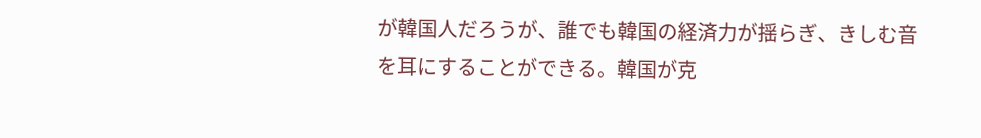が韓国人だろうが、誰でも韓国の経済力が揺らぎ、きしむ音を耳にすることができる。韓国が克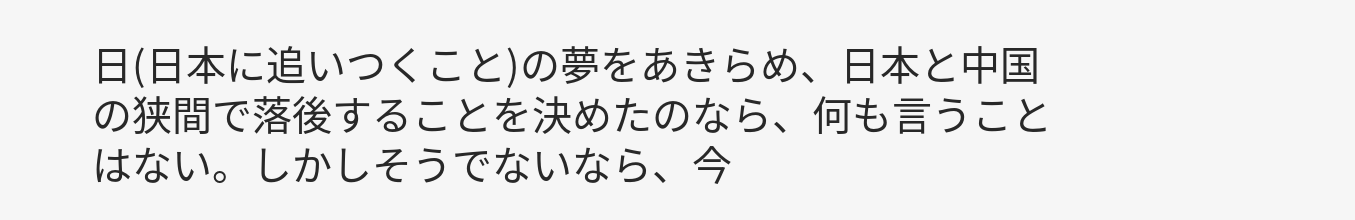日(日本に追いつくこと)の夢をあきらめ、日本と中国の狭間で落後することを決めたのなら、何も言うことはない。しかしそうでないなら、今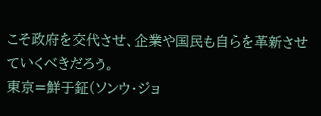こそ政府を交代させ、企業や国民も自らを革新させていくべきだろう。
東京=鮮于鉦(ソンウ・ジョ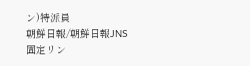ン)特派員
朝鮮日報/朝鮮日報JNS
固定リン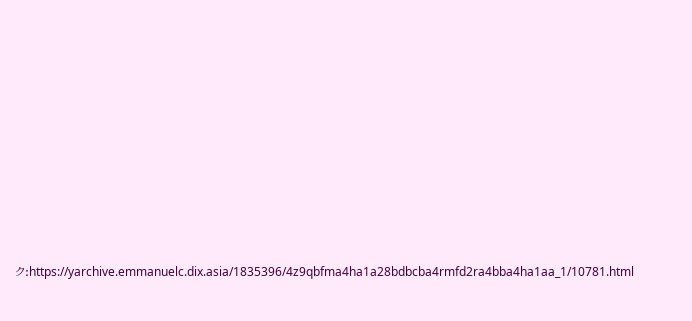ク:https://yarchive.emmanuelc.dix.asia/1835396/4z9qbfma4ha1a28bdbcba4rmfd2ra4bba4ha1aa_1/10781.html